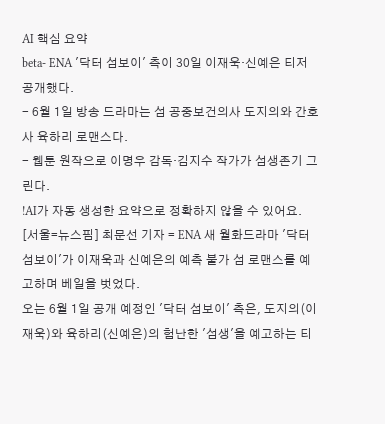AI 핵심 요약
beta- ENA '닥터 섬보이' 측이 30일 이재욱·신예은 티저 공개했다.
- 6월 1일 방송 드라마는 섬 공중보건의사 도지의와 간호사 육하리 로맨스다.
- 웹툰 원작으로 이명우 감독·김지수 작가가 섬생존기 그린다.
!AI가 자동 생성한 요약으로 정확하지 않을 수 있어요.
[서울=뉴스핌] 최문선 기자 = ENA 새 월화드라마 '닥터 섬보이'가 이재욱과 신예은의 예측 불가 섬 로맨스를 예고하며 베일을 벗었다.
오는 6월 1일 공개 예정인 '닥터 섬보이' 측은, 도지의(이재욱)와 육하리(신예은)의 험난한 '섬생'을 예고하는 티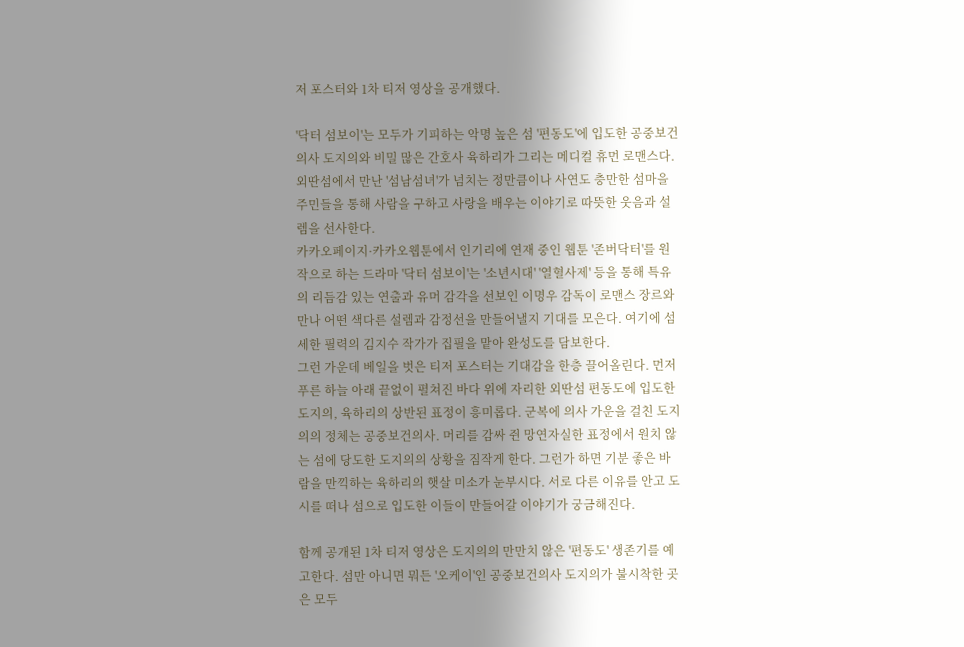저 포스터와 1차 티저 영상을 공개했다.

'닥터 섬보이'는 모두가 기피하는 악명 높은 섬 '편동도'에 입도한 공중보건의사 도지의와 비밀 많은 간호사 육하리가 그리는 메디컬 휴먼 로맨스다. 외딴섬에서 만난 '섬남섬녀'가 넘치는 정만큼이나 사연도 충만한 섬마을 주민들을 통해 사람을 구하고 사랑을 배우는 이야기로 따뜻한 웃음과 설렘을 선사한다.
카카오페이지·카카오웹툰에서 인기리에 연재 중인 웹툰 '존버닥터'를 원작으로 하는 드라마 '닥터 섬보이'는 '소년시대' '열혈사제' 등을 통해 특유의 리듬감 있는 연출과 유머 감각을 선보인 이명우 감독이 로맨스 장르와 만나 어떤 색다른 설렘과 감정선을 만들어낼지 기대를 모은다. 여기에 섬세한 필력의 김지수 작가가 집필을 맡아 완성도를 담보한다.
그런 가운데 베일을 벗은 티저 포스터는 기대감을 한층 끌어올린다. 먼저 푸른 하늘 아래 끝없이 펼쳐진 바다 위에 자리한 외딴섬 편동도에 입도한 도지의, 육하리의 상반된 표정이 흥미롭다. 군복에 의사 가운을 걸친 도지의의 정체는 공중보건의사. 머리를 감싸 쥔 망연자실한 표정에서 원치 않는 섬에 당도한 도지의의 상황을 짐작게 한다. 그런가 하면 기분 좋은 바람을 만끽하는 육하리의 햇살 미소가 눈부시다. 서로 다른 이유를 안고 도시를 떠나 섬으로 입도한 이들이 만들어갈 이야기가 궁금해진다.

함께 공개된 1차 티저 영상은 도지의의 만만치 않은 '편동도' 생존기를 예고한다. 섬만 아니면 뭐든 '오케이'인 공중보건의사 도지의가 불시착한 곳은 모두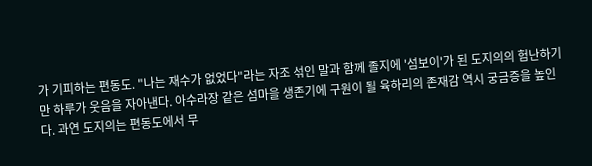가 기피하는 편동도. "나는 재수가 없었다"라는 자조 섞인 말과 함께 졸지에 '섬보이'가 된 도지의의 험난하기만 하루가 웃음을 자아낸다. 아수라장 같은 섬마을 생존기에 구원이 될 육하리의 존재감 역시 궁금증을 높인다. 과연 도지의는 편동도에서 무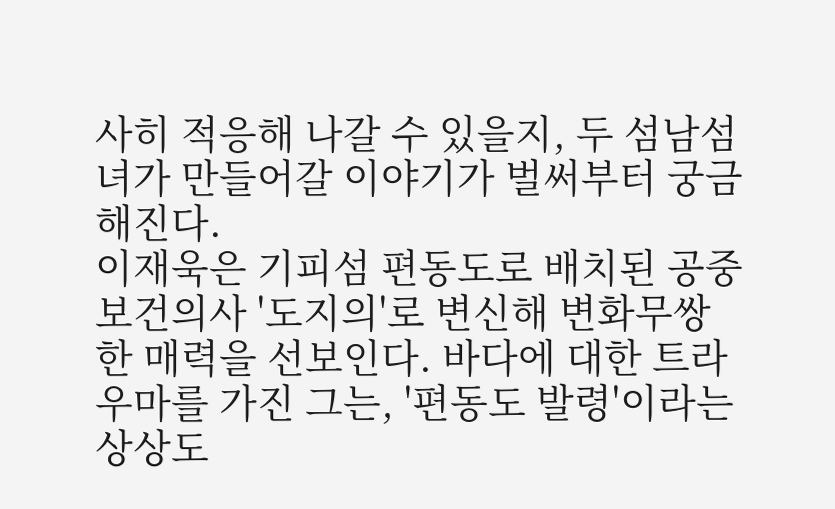사히 적응해 나갈 수 있을지, 두 섬남섬녀가 만들어갈 이야기가 벌써부터 궁금해진다.
이재욱은 기피섬 편동도로 배치된 공중보건의사 '도지의'로 변신해 변화무쌍한 매력을 선보인다. 바다에 대한 트라우마를 가진 그는, '편동도 발령'이라는 상상도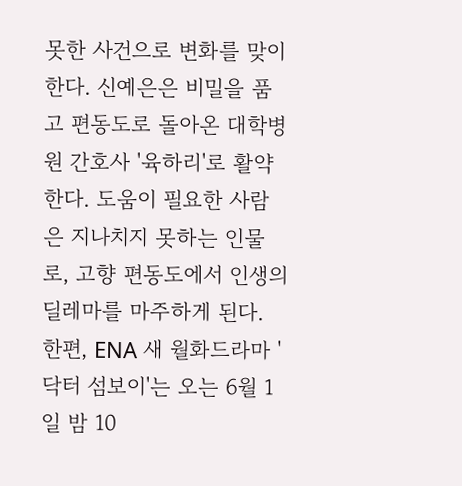못한 사건으로 변화를 맞이한다. 신예은은 비밀을 품고 편동도로 돌아온 대학병원 간호사 '육하리'로 활약한다. 도움이 필요한 사람은 지나치지 못하는 인물로, 고향 편동도에서 인생의 딜레마를 마주하게 된다.
한편, ENA 새 월화드라마 '닥터 섬보이'는 오는 6월 1일 밤 10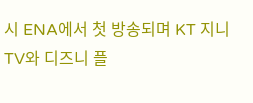시 ENA에서 첫 방송되며 KT 지니 TV와 디즈니 플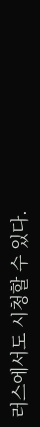러스에서도 시청할 수 있다.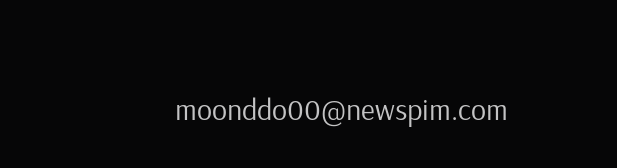moonddo00@newspim.com